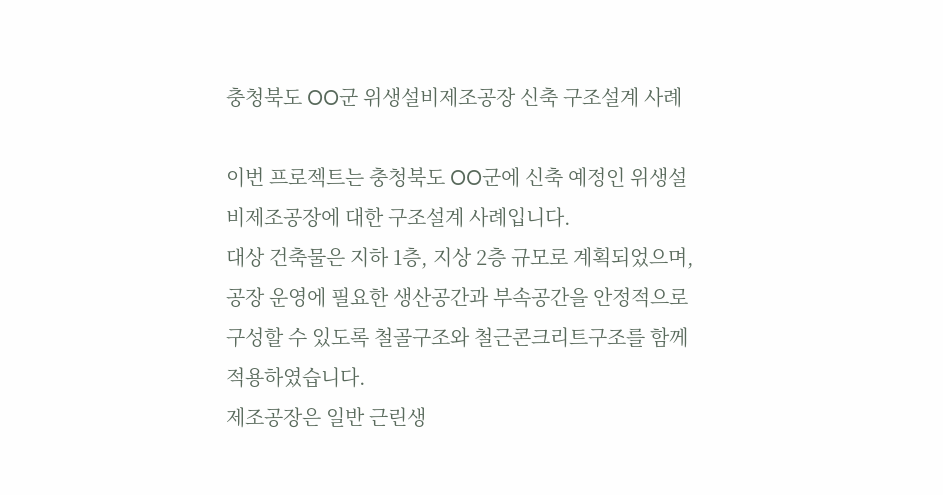충청북도 OO군 위생설비제조공장 신축 구조설계 사례

이번 프로젝트는 충청북도 OO군에 신축 예정인 위생설비제조공장에 대한 구조설계 사례입니다.
대상 건축물은 지하 1층, 지상 2층 규모로 계획되었으며, 공장 운영에 필요한 생산공간과 부속공간을 안정적으로 구성할 수 있도록 철골구조와 철근콘크리트구조를 함께 적용하였습니다.
제조공장은 일반 근린생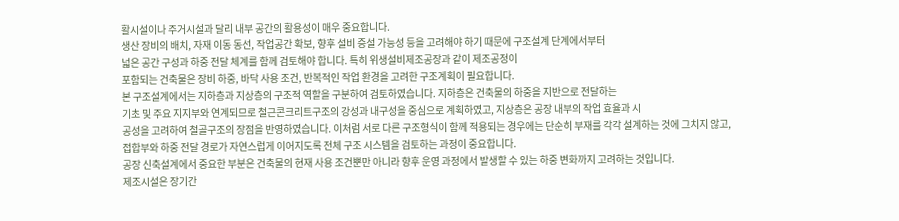활시설이나 주거시설과 달리 내부 공간의 활용성이 매우 중요합니다.
생산 장비의 배치, 자재 이동 동선, 작업공간 확보, 향후 설비 증설 가능성 등을 고려해야 하기 때문에 구조설계 단계에서부터
넓은 공간 구성과 하중 전달 체계를 함께 검토해야 합니다. 특히 위생설비제조공장과 같이 제조공정이
포함되는 건축물은 장비 하중, 바닥 사용 조건, 반복적인 작업 환경을 고려한 구조계획이 필요합니다.
본 구조설계에서는 지하층과 지상층의 구조적 역할을 구분하여 검토하였습니다. 지하층은 건축물의 하중을 지반으로 전달하는
기초 및 주요 지지부와 연계되므로 철근콘크리트구조의 강성과 내구성을 중심으로 계획하였고, 지상층은 공장 내부의 작업 효율과 시
공성을 고려하여 철골구조의 장점을 반영하였습니다. 이처럼 서로 다른 구조형식이 함께 적용되는 경우에는 단순히 부재를 각각 설계하는 것에 그치지 않고,
접합부와 하중 전달 경로가 자연스럽게 이어지도록 전체 구조 시스템을 검토하는 과정이 중요합니다.
공장 신축설계에서 중요한 부분은 건축물의 현재 사용 조건뿐만 아니라 향후 운영 과정에서 발생할 수 있는 하중 변화까지 고려하는 것입니다.
제조시설은 장기간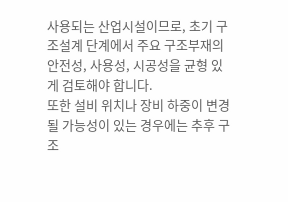사용되는 산업시설이므로, 초기 구조설계 단계에서 주요 구조부재의 안전성, 사용성, 시공성을 균형 있게 검토해야 합니다.
또한 설비 위치나 장비 하중이 변경될 가능성이 있는 경우에는 추후 구조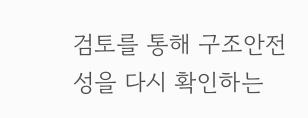검토를 통해 구조안전성을 다시 확인하는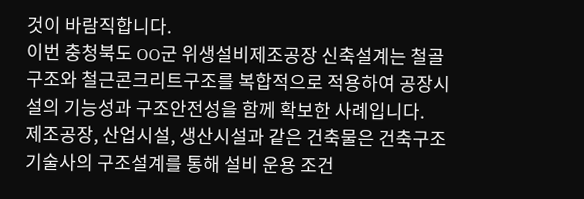것이 바람직합니다.
이번 충청북도 OO군 위생설비제조공장 신축설계는 철골구조와 철근콘크리트구조를 복합적으로 적용하여 공장시설의 기능성과 구조안전성을 함께 확보한 사례입니다.
제조공장, 산업시설, 생산시설과 같은 건축물은 건축구조기술사의 구조설계를 통해 설비 운용 조건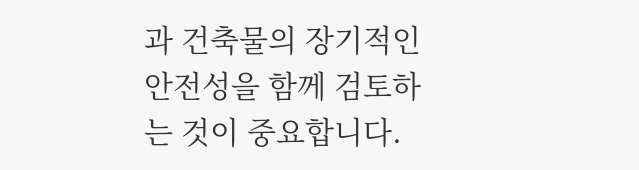과 건축물의 장기적인 안전성을 함께 검토하는 것이 중요합니다.